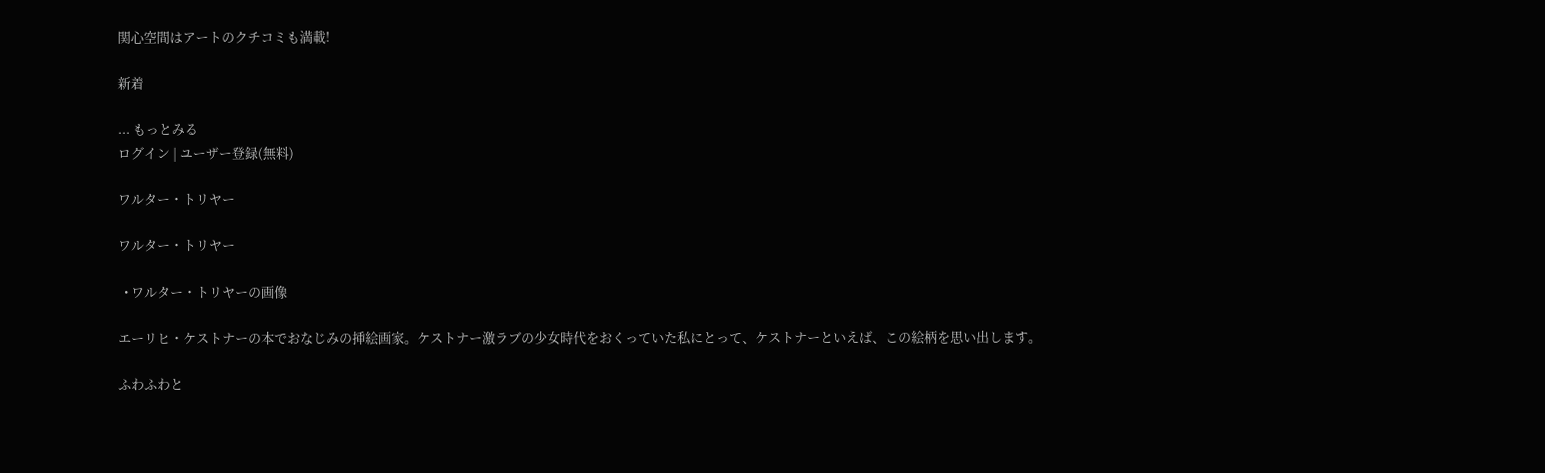関心空間はアートのクチコミも満載!

新着

... もっとみる
ログイン | ユーザー登録(無料)

ワルター・トリヤー

ワルター・トリヤー

  • ワルター・トリヤーの画像

エーリヒ・ケストナーの本でおなじみの挿絵画家。ケストナー激ラブの少女時代をおくっていた私にとって、ケストナーといえば、この絵柄を思い出します。

ふわふわと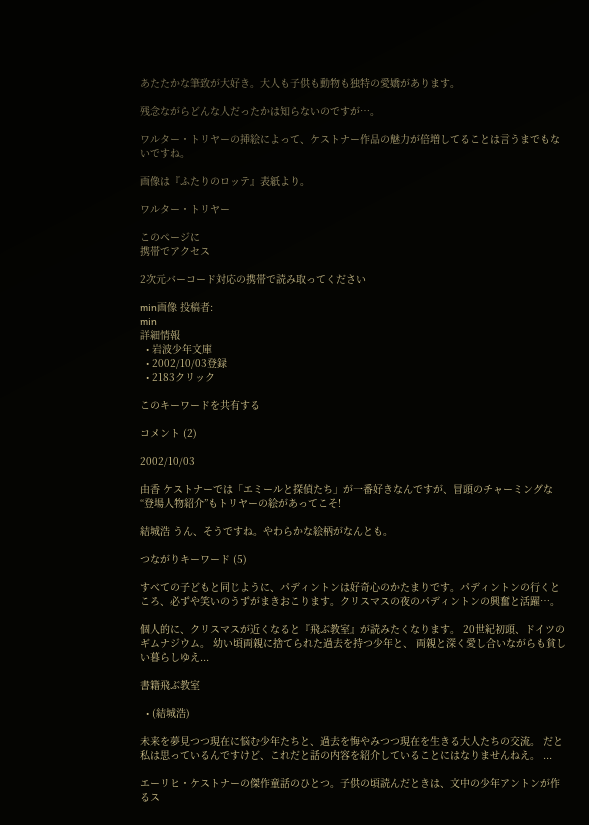あたたかな筆致が大好き。大人も子供も動物も独特の愛嬌があります。

残念ながらどんな人だったかは知らないのですが…。

ワルター・トリヤーの挿絵によって、ケストナー作品の魅力が倍増してることは言うまでもないですね。

画像は『ふたりのロッテ』表紙より。

ワルター・トリヤー

このページに
携帯でアクセス

2次元バーコード対応の携帯で読み取ってください

min画像 投稿者:
min
詳細情報
  • 岩波少年文庫
  • 2002/10/03登録
  • 2183クリック

このキーワードを共有する

コメント (2)

2002/10/03

由香 ケストナーでは「エミールと探偵たち」が一番好きなんですが、冒頭のチャーミングな“登場人物紹介”もトリヤーの絵があってこそ!

結城浩 うん、そうですね。やわらかな絵柄がなんとも。

つながりキーワード (5)

すべての子どもと同じように、パディントンは好奇心のかたまりです。パディントンの行くところ、必ずや笑いのうずがまきおこります。クリスマスの夜のパディントンの興奮と活躍…。

個人的に、クリスマスが近くなると『飛ぶ教室』が読みたくなります。 20世紀初頭、ドイツのギムナジウム。 幼い頃両親に捨てられた過去を持つ少年と、 両親と深く愛し合いながらも貧しい暮らしゆえ...

書籍飛ぶ教室

  • (結城浩)

未来を夢見つつ現在に悩む少年たちと、過去を悔やみつつ現在を生きる大人たちの交流。 だと私は思っているんですけど、これだと話の内容を紹介していることにはなりませんねえ。 ...

エーリヒ・ケストナーの傑作童話のひとつ。子供の頃読んだときは、文中の少年アントンが作るス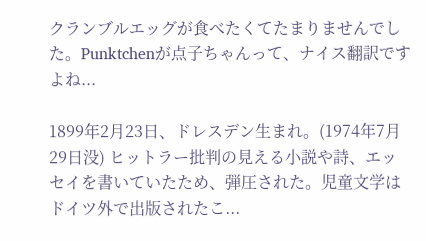クランブルエッグが食べたくてたまりませんでした。Punktchenが点子ちゃんって、ナイス翻訳ですよね...

1899年2月23日、ドレスデン生まれ。(1974年7月29日没) ヒットラー批判の見える小説や詩、エッセイを書いていたため、弾圧された。児童文学はドイツ外で出版されたこ...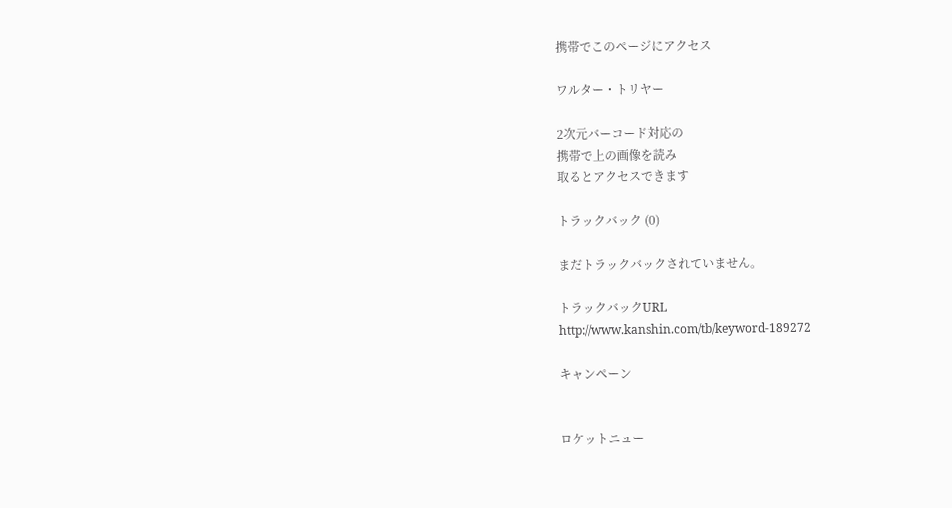携帯でこのページにアクセス

ワルター・トリヤー

2次元バーコード対応の
携帯で上の画像を読み
取るとアクセスできます

トラックバック (0)

まだトラックバックされていません。

トラックバックURL
http://www.kanshin.com/tb/keyword-189272

キャンペーン


ロケットニュー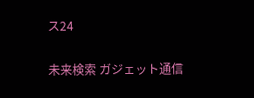ス24

未来検索 ガジェット通信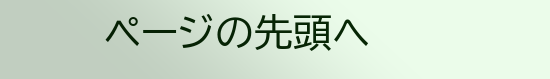ページの先頭へ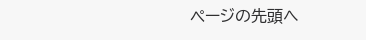ページの先頭へ